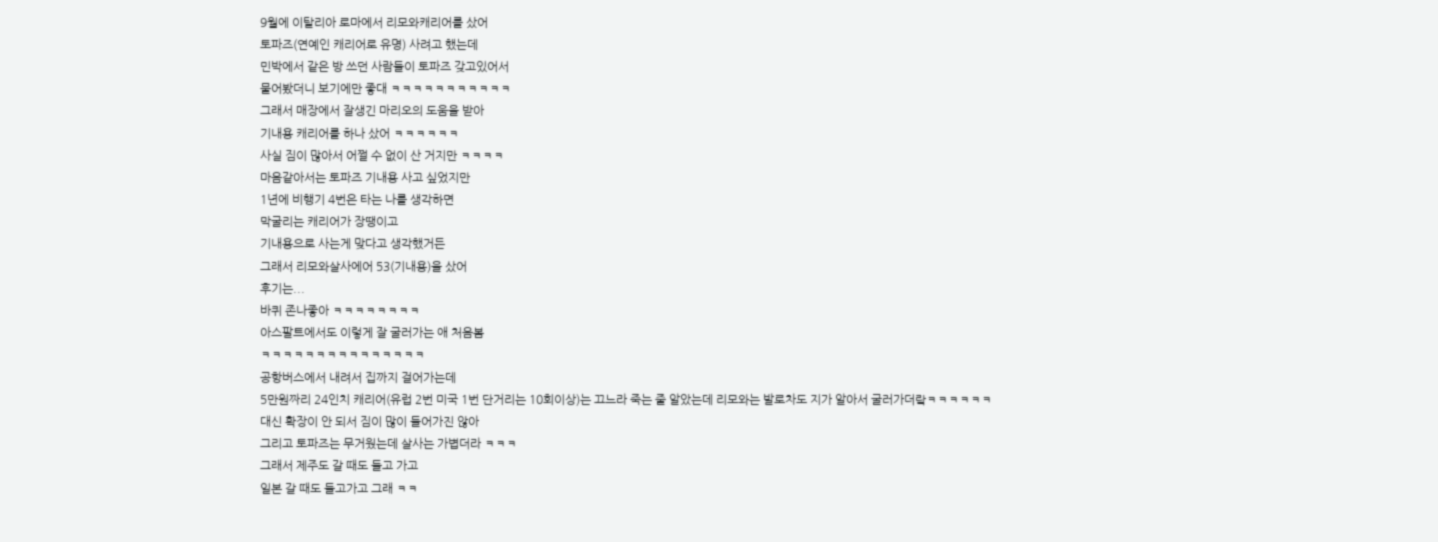9월에 이탈리아 로마에서 리모와캐리어를 샀어
토파즈(연예인 캐리어로 유명) 사려고 했는데
민박에서 같은 방 쓰던 사람들이 토파즈 갖고있어서
물어봤더니 보기에만 좋대 ㅋㅋㅋㅋㅋㅋㅋㅋㅋㅋㅋ
그래서 매장에서 잘생긴 마리오의 도움을 받아
기내용 캐리어를 하나 샀어 ㅋㅋㅋㅋㅋㅋ
사실 짐이 많아서 어쩔 수 없이 산 거지만 ㅋㅋㅋㅋ
마음같아서는 토파즈 기내용 사고 싶었지만
1년에 비행기 4번은 타는 나를 생각하면
막굴리는 캐리어가 장땡이고
기내용으로 사는게 맞다고 생각했거든
그래서 리모와살사에어 53(기내용)을 샀어
후기는...
바퀴 존나좋아 ㅋㅋㅋㅋㅋㅋㅋㅋ
아스팔트에서도 이렇게 잘 굴러가는 애 처음봄
ㅋㅋㅋㅋㅋㅋㅋㅋㅋㅋㅋㅋㅋㅋㅋ
공항버스에서 내려서 집까지 걸어가는데
5만원짜리 24인치 캐리어(유럽 2번 미국 1번 단거리는 10회이상)는 끄느라 죽는 줄 알았는데 리모와는 발로차도 지가 알아서 굴러가더랔ㅋㅋㅋㅋㅋㅋ
대신 확장이 안 되서 짐이 많이 들어가진 않아
그리고 토파즈는 무거웠는데 살사는 가볍더라 ㅋㅋㅋ
그래서 제주도 갈 때도 들고 가고
일본 갈 때도 들고가고 그래 ㅋㅋ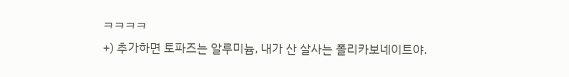ㅋㅋㅋㅋ
+) 추가하면 토파즈는 알루미늄, 내가 산 살사는 폴리카보네이트야.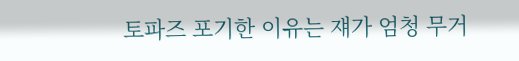토파즈 포기한 이유는 쟤가 엄청 무거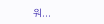워...